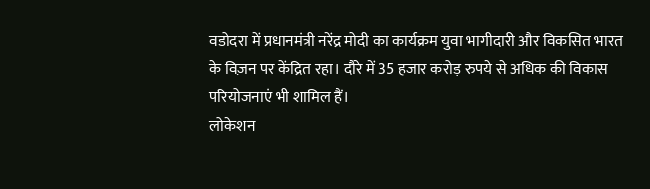वडोदरा में प्रधानमंत्री नरेंद्र मोदी का कार्यक्रम युवा भागीदारी और विकसित भारत के विज़न पर केंद्रित रहा। दौरे में 35 हजार करोड़ रुपये से अधिक की विकास परियोजनाएं भी शामिल हैं।
लोकेशन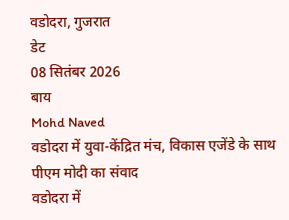वडोदरा, गुजरात
डेट
08 सितंबर 2026
बाय
Mohd Naved
वडोदरा में युवा-केंद्रित मंच, विकास एजेंडे के साथ पीएम मोदी का संवाद
वडोदरा में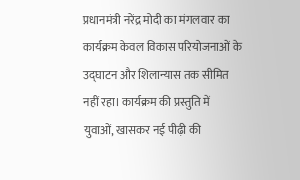प्रधानमंत्री नरेंद्र मोदी का मंगलवार का कार्यक्रम केवल विकास परियोजनाओं के उद्घाटन और शिलान्यास तक सीमित नहीं रहा। कार्यक्रम की प्रस्तुति में युवाओं, खासकर नई पीढ़ी की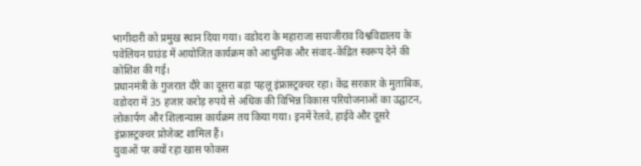भागीदारी को प्रमुख स्थान दिया गया। वडोदरा के महाराजा सयाजीराव विश्वविद्यालय के पवेलियन ग्राउंड में आयोजित कार्यक्रम को आधुनिक और संवाद-केंद्रित स्वरूप देने की कोशिश की गई।
प्रधानमंत्री के गुजरात दौरे का दूसरा बड़ा पहलू इंफ्रास्ट्रक्चर रहा। केंद्र सरकार के मुताबिक, वडोदरा में 35 हजार करोड़ रुपये से अधिक की विभिन्न विकास परियोजनाओं का उद्घाटन, लोकार्पण और शिलान्यास कार्यक्रम तय किया गया। इनमें रेलवे, हाईवे और दूसरे इंफ्रास्ट्रक्चर प्रोजेक्ट शामिल हैं।
युवाओं पर क्यों रहा खास फोकस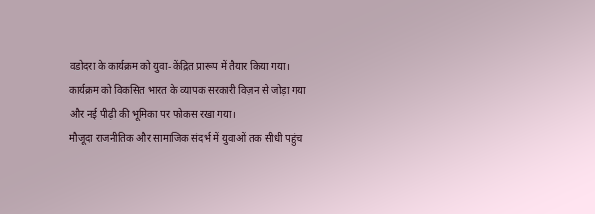वडोदरा के कार्यक्रम को युवा-केंद्रित प्रारूप में तैयार किया गया। कार्यक्रम को विकसित भारत के व्यापक सरकारी विज़न से जोड़ा गया और नई पीढ़ी की भूमिका पर फोकस रखा गया।
मौजूदा राजनीतिक और सामाजिक संदर्भ में युवाओं तक सीधी पहुंच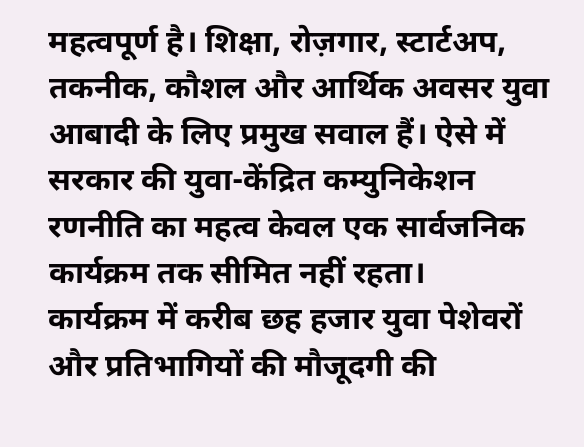महत्वपूर्ण है। शिक्षा, रोज़गार, स्टार्टअप, तकनीक, कौशल और आर्थिक अवसर युवा आबादी के लिए प्रमुख सवाल हैं। ऐसे में सरकार की युवा-केंद्रित कम्युनिकेशन रणनीति का महत्व केवल एक सार्वजनिक कार्यक्रम तक सीमित नहीं रहता।
कार्यक्रम में करीब छह हजार युवा पेशेवरों और प्रतिभागियों की मौजूदगी की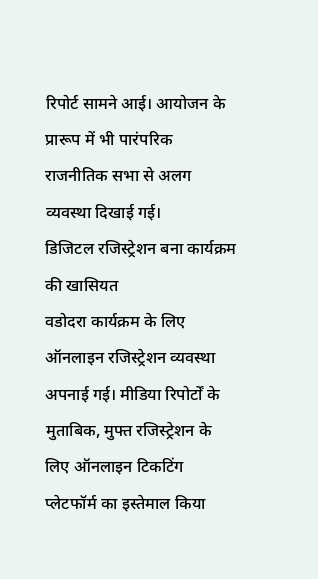रिपोर्ट सामने आई। आयोजन के प्रारूप में भी पारंपरिक राजनीतिक सभा से अलग व्यवस्था दिखाई गई।
डिजिटल रजिस्ट्रेशन बना कार्यक्रम की खासियत
वडोदरा कार्यक्रम के लिए ऑनलाइन रजिस्ट्रेशन व्यवस्था अपनाई गई। मीडिया रिपोर्टों के मुताबिक, मुफ्त रजिस्ट्रेशन के लिए ऑनलाइन टिकटिंग प्लेटफॉर्म का इस्तेमाल किया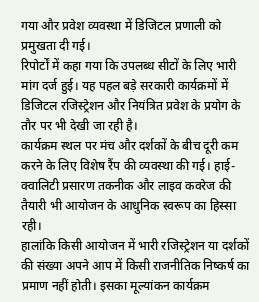गया और प्रवेश व्यवस्था में डिजिटल प्रणाली को प्रमुखता दी गई।
रिपोर्टों में कहा गया कि उपलब्ध सीटों के लिए भारी मांग दर्ज हुई। यह पहल बड़े सरकारी कार्यक्रमों में डिजिटल रजिस्ट्रेशन और नियंत्रित प्रवेश के प्रयोग के तौर पर भी देखी जा रही है।
कार्यक्रम स्थल पर मंच और दर्शकों के बीच दूरी कम करने के लिए विशेष रैंप की व्यवस्था की गई। हाई-क्वालिटी प्रसारण तकनीक और लाइव कवरेज की तैयारी भी आयोजन के आधुनिक स्वरूप का हिस्सा रही।
हालांकि किसी आयोजन में भारी रजिस्ट्रेशन या दर्शकों की संख्या अपने आप में किसी राजनीतिक निष्कर्ष का प्रमाण नहीं होती। इसका मूल्यांकन कार्यक्रम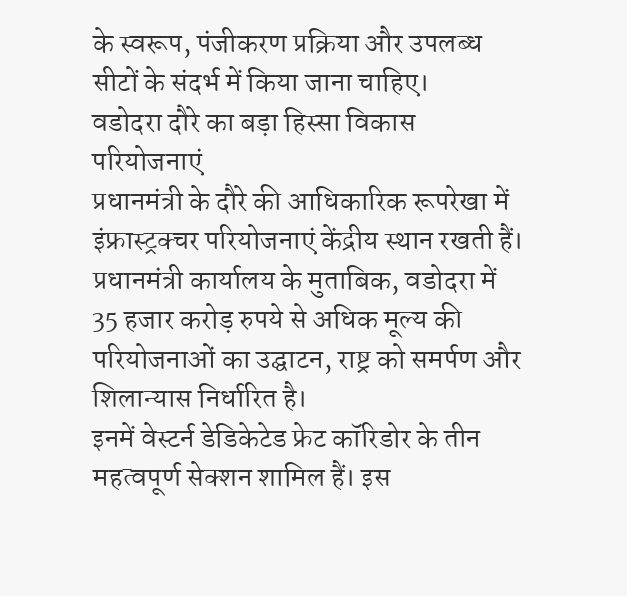के स्वरूप, पंजीकरण प्रक्रिया और उपलब्ध सीटों के संदर्भ में किया जाना चाहिए।
वडोदरा दौरे का बड़ा हिस्सा विकास परियोजनाएं
प्रधानमंत्री के दौरे की आधिकारिक रूपरेखा में इंफ्रास्ट्रक्चर परियोजनाएं केंद्रीय स्थान रखती हैं। प्रधानमंत्री कार्यालय के मुताबिक, वडोदरा में 35 हजार करोड़ रुपये से अधिक मूल्य की परियोजनाओं का उद्घाटन, राष्ट्र को समर्पण और शिलान्यास निर्धारित है।
इनमें वेस्टर्न डेडिकेटेड फ्रेट कॉरिडोर के तीन महत्वपूर्ण सेक्शन शामिल हैं। इस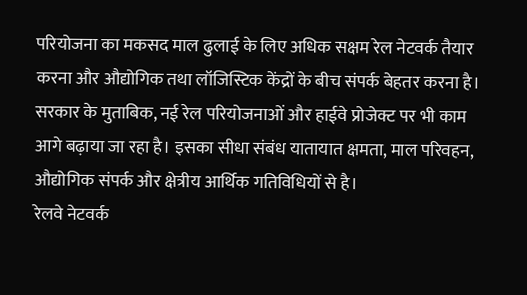परियोजना का मकसद माल ढुलाई के लिए अधिक सक्षम रेल नेटवर्क तैयार करना और औद्योगिक तथा लॉजिस्टिक केंद्रों के बीच संपर्क बेहतर करना है।
सरकार के मुताबिक, नई रेल परियोजनाओं और हाईवे प्रोजेक्ट पर भी काम आगे बढ़ाया जा रहा है। इसका सीधा संबंध यातायात क्षमता, माल परिवहन, औद्योगिक संपर्क और क्षेत्रीय आर्थिक गतिविधियों से है।
रेलवे नेटवर्क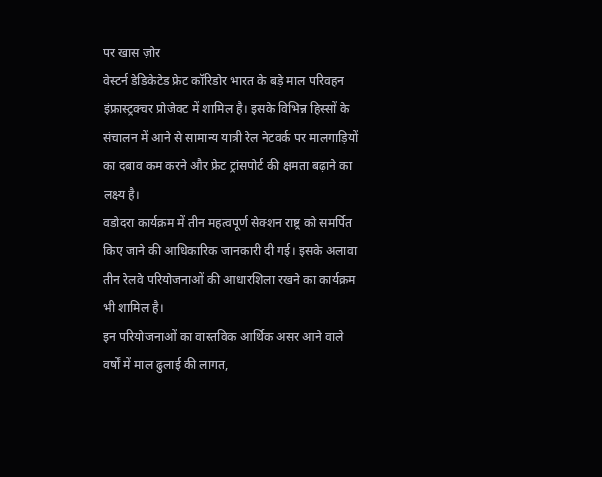पर खास ज़ोर
वेस्टर्न डेडिकेटेड फ्रेट कॉरिडोर भारत के बड़े माल परिवहन इंफ्रास्ट्रक्चर प्रोजेक्ट में शामिल है। इसके विभिन्न हिस्सों के संचालन में आने से सामान्य यात्री रेल नेटवर्क पर मालगाड़ियों का दबाव कम करने और फ्रेट ट्रांसपोर्ट की क्षमता बढ़ाने का लक्ष्य है।
वडोदरा कार्यक्रम में तीन महत्वपूर्ण सेक्शन राष्ट्र को समर्पित किए जाने की आधिकारिक जानकारी दी गई। इसके अलावा तीन रेलवे परियोजनाओं की आधारशिला रखने का कार्यक्रम भी शामिल है।
इन परियोजनाओं का वास्तविक आर्थिक असर आने वाले वर्षों में माल ढुलाई की लागत,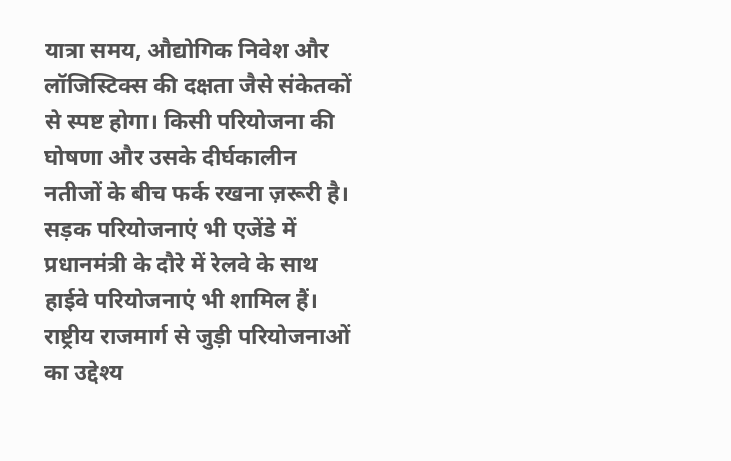यात्रा समय, औद्योगिक निवेश और लॉजिस्टिक्स की दक्षता जैसे संकेतकों से स्पष्ट होगा। किसी परियोजना की घोषणा और उसके दीर्घकालीन नतीजों के बीच फर्क रखना ज़रूरी है।
सड़क परियोजनाएं भी एजेंडे में
प्रधानमंत्री के दौरे में रेलवे के साथ हाईवे परियोजनाएं भी शामिल हैं। राष्ट्रीय राजमार्ग से जुड़ी परियोजनाओं का उद्देश्य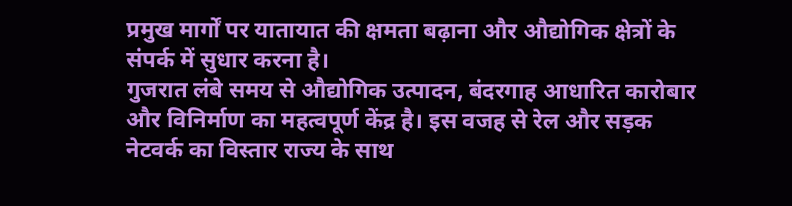प्रमुख मार्गों पर यातायात की क्षमता बढ़ाना और औद्योगिक क्षेत्रों के संपर्क में सुधार करना है।
गुजरात लंबे समय से औद्योगिक उत्पादन, बंदरगाह आधारित कारोबार और विनिर्माण का महत्वपूर्ण केंद्र है। इस वजह से रेल और सड़क नेटवर्क का विस्तार राज्य के साथ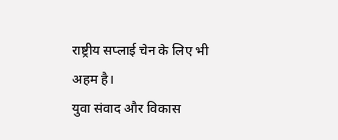राष्ट्रीय सप्लाई चेन के लिए भी अहम है।
युवा संवाद और विकास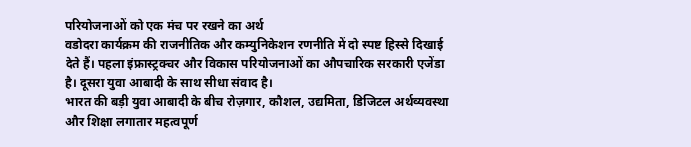परियोजनाओं को एक मंच पर रखने का अर्थ
वडोदरा कार्यक्रम की राजनीतिक और कम्युनिकेशन रणनीति में दो स्पष्ट हिस्से दिखाई देते हैं। पहला इंफ्रास्ट्रक्चर और विकास परियोजनाओं का औपचारिक सरकारी एजेंडा है। दूसरा युवा आबादी के साथ सीधा संवाद है।
भारत की बड़ी युवा आबादी के बीच रोज़गार, कौशल, उद्यमिता, डिजिटल अर्थव्यवस्था और शिक्षा लगातार महत्वपूर्ण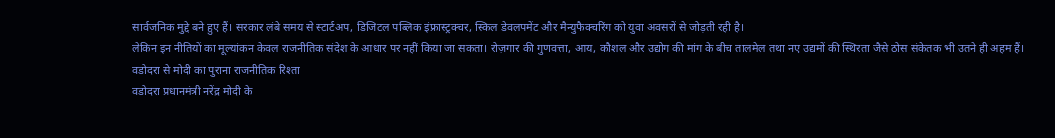सार्वजनिक मुद्दे बने हुए हैं। सरकार लंबे समय से स्टार्टअप, डिजिटल पब्लिक इंफ्रास्ट्रक्चर, स्किल डेवलपमेंट और मैन्युफैक्चरिंग को युवा अवसरों से जोड़ती रही है।
लेकिन इन नीतियों का मूल्यांकन केवल राजनीतिक संदेश के आधार पर नहीं किया जा सकता। रोज़गार की गुणवत्ता, आय, कौशल और उद्योग की मांग के बीच तालमेल तथा नए उद्यमों की स्थिरता जैसे ठोस संकेतक भी उतने ही अहम हैं।
वडोदरा से मोदी का पुराना राजनीतिक रिश्ता
वडोदरा प्रधानमंत्री नरेंद्र मोदी के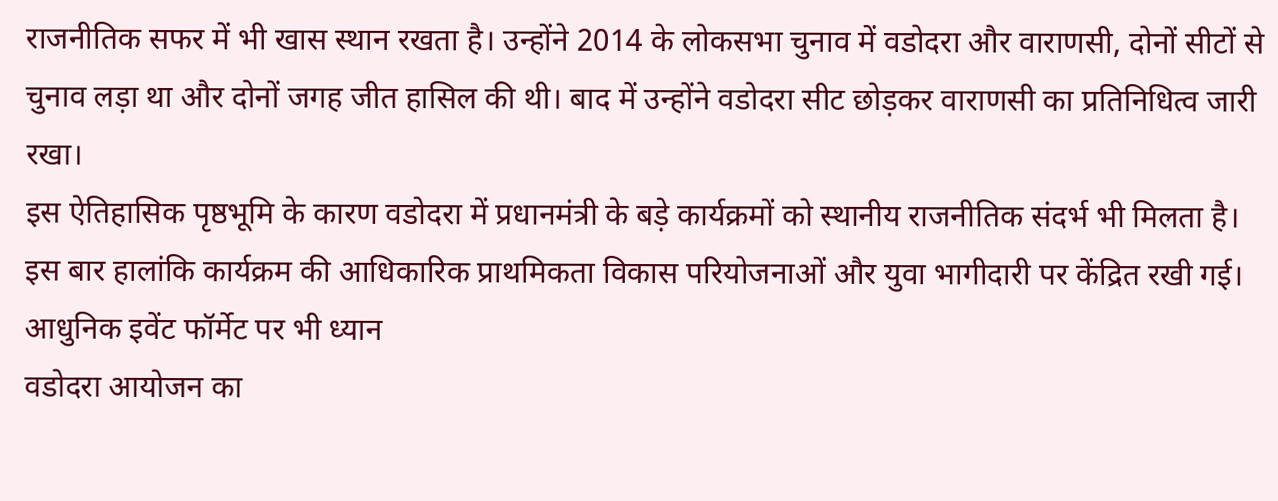राजनीतिक सफर में भी खास स्थान रखता है। उन्होंने 2014 के लोकसभा चुनाव में वडोदरा और वाराणसी, दोनों सीटों से चुनाव लड़ा था और दोनों जगह जीत हासिल की थी। बाद में उन्होंने वडोदरा सीट छोड़कर वाराणसी का प्रतिनिधित्व जारी रखा।
इस ऐतिहासिक पृष्ठभूमि के कारण वडोदरा में प्रधानमंत्री के बड़े कार्यक्रमों को स्थानीय राजनीतिक संदर्भ भी मिलता है।
इस बार हालांकि कार्यक्रम की आधिकारिक प्राथमिकता विकास परियोजनाओं और युवा भागीदारी पर केंद्रित रखी गई।
आधुनिक इवेंट फॉर्मेट पर भी ध्यान
वडोदरा आयोजन का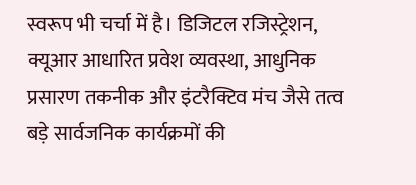स्वरूप भी चर्चा में है। डिजिटल रजिस्ट्रेशन, क्यूआर आधारित प्रवेश व्यवस्था, आधुनिक प्रसारण तकनीक और इंटरैक्टिव मंच जैसे तत्व बड़े सार्वजनिक कार्यक्रमों की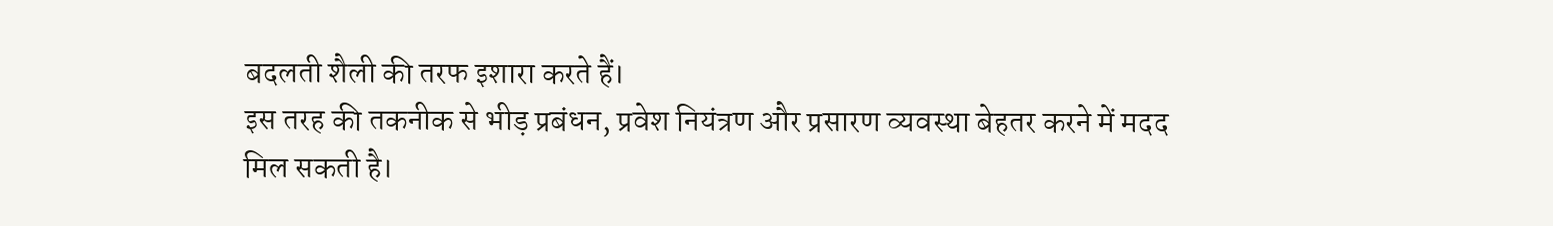बदलती शैली की तरफ इशारा करते हैं।
इस तरह की तकनीक से भीड़ प्रबंधन, प्रवेश नियंत्रण और प्रसारण व्यवस्था बेहतर करने में मदद मिल सकती है।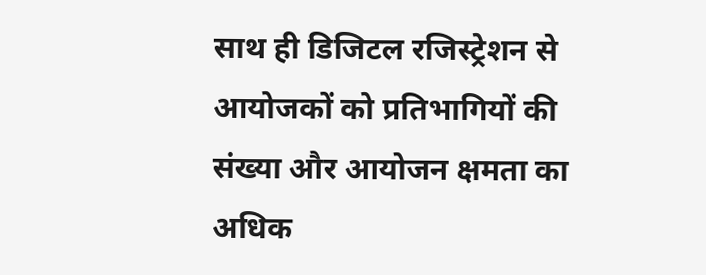साथ ही डिजिटल रजिस्ट्रेशन से आयोजकों को प्रतिभागियों की संख्या और आयोजन क्षमता का अधिक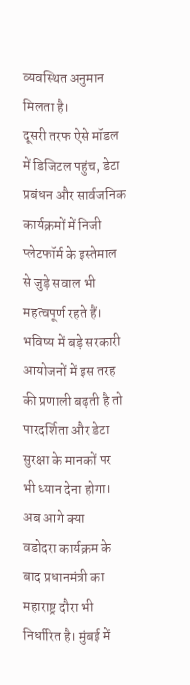व्यवस्थित अनुमान मिलता है।
दूसरी तरफ ऐसे मॉडल में डिजिटल पहुंच, डेटा प्रबंधन और सार्वजनिक कार्यक्रमों में निजी प्लेटफॉर्म के इस्तेमाल से जुड़े सवाल भी महत्वपूर्ण रहते हैं। भविष्य में बड़े सरकारी आयोजनों में इस तरह की प्रणाली बढ़ती है तो पारदर्शिता और डेटा सुरक्षा के मानकों पर भी ध्यान देना होगा।
अब आगे क्या
वडोदरा कार्यक्रम के बाद प्रधानमंत्री का महाराष्ट्र दौरा भी निर्धारित है। मुंबई में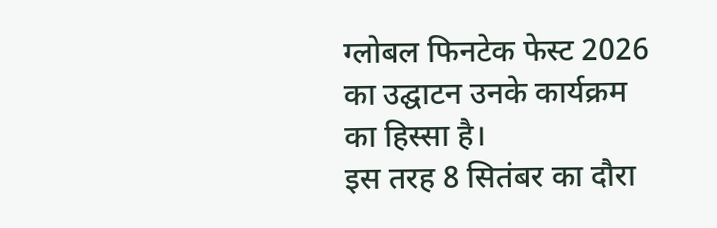ग्लोबल फिनटेक फेस्ट 2026 का उद्घाटन उनके कार्यक्रम का हिस्सा है।
इस तरह 8 सितंबर का दौरा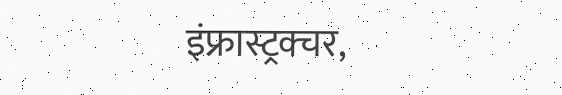इंफ्रास्ट्रक्चर,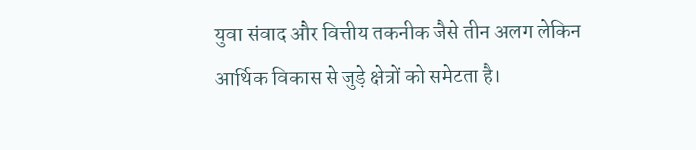युवा संवाद और वित्तीय तकनीक जैसे तीन अलग लेकिन आर्थिक विकास से जुड़े क्षेत्रों को समेटता है।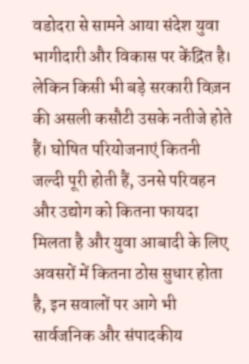वडोदरा से सामने आया संदेश युवा भागीदारी और विकास पर केंद्रित है। लेकिन किसी भी बड़े सरकारी विज़न की असली कसौटी उसके नतीजे होते हैं। घोषित परियोजनाएं कितनी जल्दी पूरी होती हैं, उनसे परिवहन और उद्योग को कितना फायदा मिलता है और युवा आबादी के लिए अवसरों में कितना ठोस सुधार होता है, इन सवालों पर आगे भी सार्वजनिक और संपादकीय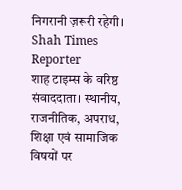निगरानी ज़रूरी रहेगी।
Shah Times Reporter
शाह टाइम्स के वरिष्ठ संवाददाता। स्थानीय, राजनीतिक, अपराध, शिक्षा एवं सामाजिक विषयों पर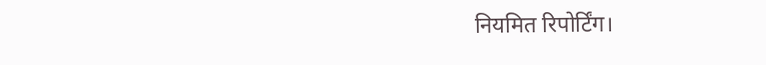नियमित रिपोर्टिंग।